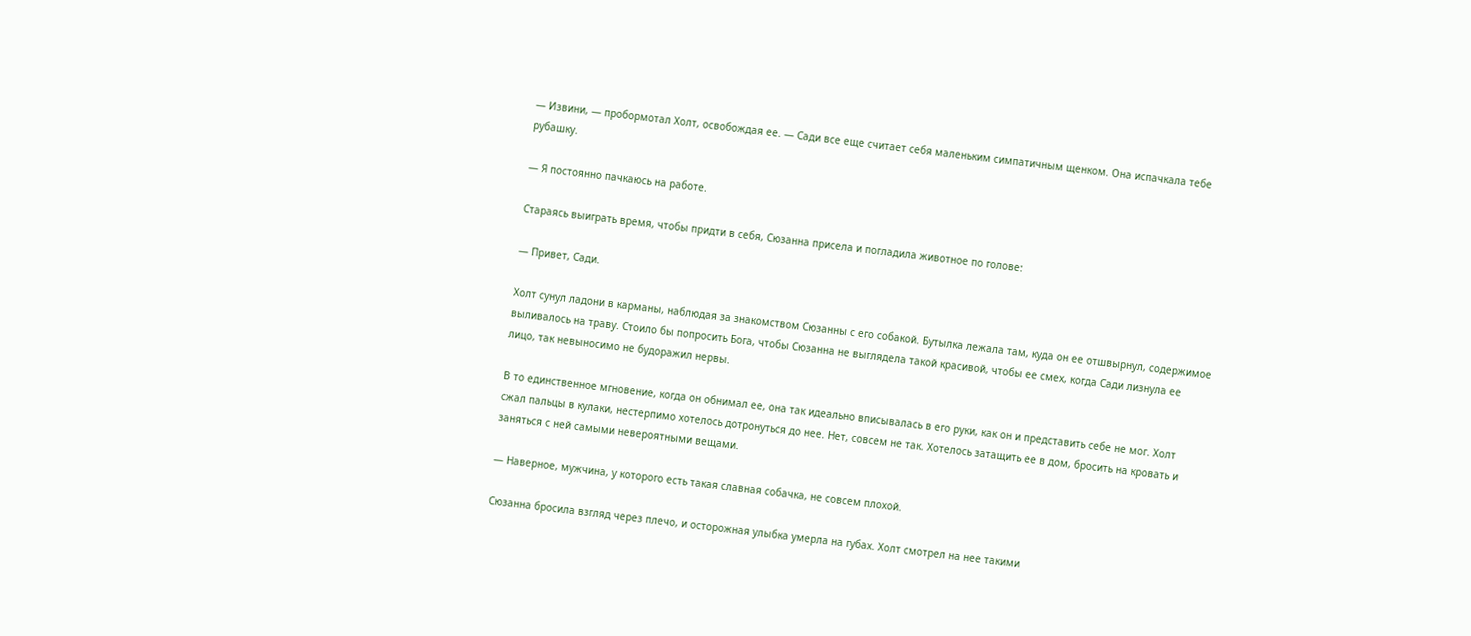— Извини, — пробормотал Холт, освобождая ее. — Сади все еще считает себя маленьким симпатичным щенком. Она испачкала тебе рубашку.

— Я постоянно пачкаюсь на работе.

Стараясь выиграть время, чтобы придти в себя, Сюзанна присела и погладила животное по голове:

— Привет, Сади.

Холт сунул ладони в карманы, наблюдая за знакомством Сюзанны с его собакой. Бутылка лежала там, куда он ее отшвырнул, содержимое выливалось на траву. Стоило бы попросить Бога, чтобы Сюзанна не выглядела такой красивой, чтобы ее смех, когда Сади лизнула ее лицо, так невыносимо не будоражил нервы.

В то единственное мгновение, когда он обнимал ее, она так идеально вписывалась в его руки, как он и представить себе не мог. Холт сжал пальцы в кулаки, нестерпимо хотелось дотронуться до нее. Нет, совсем не так. Хотелось затащить ее в дом, бросить на кровать и заняться с ней самыми невероятными вещами.

— Наверное, мужчина, у которого есть такая славная собачка, не совсем плохой.

Сюзанна бросила взгляд через плечо, и осторожная улыбка умерла на губах. Холт смотрел на нее такими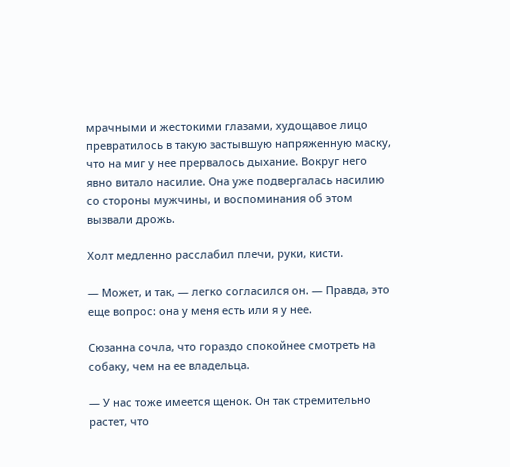мрачными и жестокими глазами, худощавое лицо превратилось в такую застывшую напряженную маску, что на миг у нее прервалось дыхание. Вокруг него явно витало насилие. Она уже подвергалась насилию со стороны мужчины, и воспоминания об этом вызвали дрожь.

Холт медленно расслабил плечи, руки, кисти.

— Может, и так, — легко согласился он. — Правда, это еще вопрос: она у меня есть или я у нее.

Сюзанна сочла, что гораздо спокойнее смотреть на собаку, чем на ее владельца.

— У нас тоже имеется щенок. Он так стремительно растет, что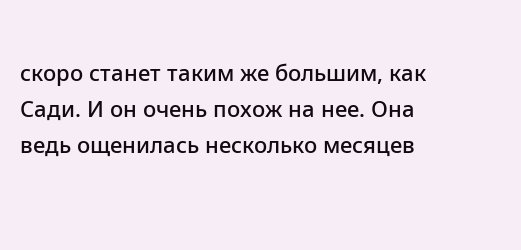скоро станет таким же большим, как Сади. И он очень похож на нее. Она ведь ощенилась несколько месяцев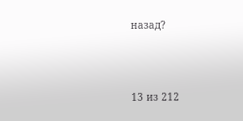назад?



13 из 212